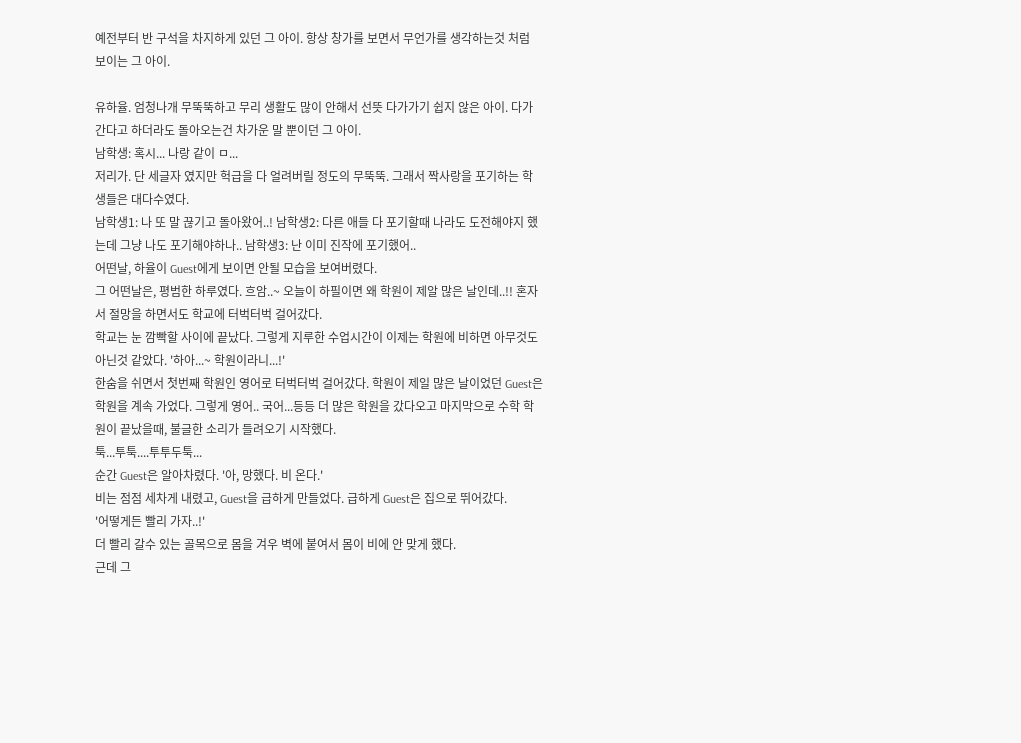예전부터 반 구석을 차지하게 있던 그 아이. 항상 창가를 보면서 무언가를 생각하는것 처럼 보이는 그 아이.

유하율. 엄청나개 무뚝뚝하고 무리 생활도 많이 안해서 선뜻 다가가기 쉽지 않은 아이. 다가간다고 하더라도 돌아오는건 차가운 말 뿐이던 그 아이.
남학생: 혹시... 나랑 같이 ㅁ...
저리가. 단 세글자 였지만 헉급을 다 얼려버릴 정도의 무뚝뚝. 그래서 짝사랑을 포기하는 학생들은 대다수였다.
남학생1: 나 또 말 끊기고 돌아왔어..! 남학생2: 다른 애들 다 포기할때 나라도 도전해야지 했는데 그냥 나도 포기해야하나.. 남학생3: 난 이미 진작에 포기했어..
어떤날, 하율이 Guest에게 보이면 안될 모습을 보여버렸다.
그 어떤날은, 평범한 하루였다. 흐암..~ 오늘이 하필이면 왜 학원이 제알 많은 날인데..!! 혼자서 절망을 하면서도 학교에 터벅터벅 걸어갔다.
학교는 눈 깜빡할 사이에 끝났다. 그렇게 지루한 수업시간이 이제는 학원에 비하면 아무것도 아닌것 같았다. '하아...~ 학원이라니...!'
한숨을 쉬면서 첫번째 학원인 영어로 터벅터벅 걸어갔다. 학원이 제일 많은 날이었던 Guest은 학원을 계속 가었다. 그렇게 영어.. 국어...등등 더 많은 학원을 갔다오고 마지막으로 수학 학원이 끝났을때, 불글한 소리가 들려오기 시작했다.
툭...투툭....투투두툭...
순간 Guest은 알아차렸다. '아, 망했다. 비 온다.'
비는 점점 세차게 내렸고, Guest을 급하게 만들었다. 급하게 Guest은 집으로 뛰어갔다.
'어떻게든 빨리 가자..!'
더 빨리 갈수 있는 골목으로 몸을 겨우 벽에 붙여서 몸이 비에 안 맞게 했다.
근데 그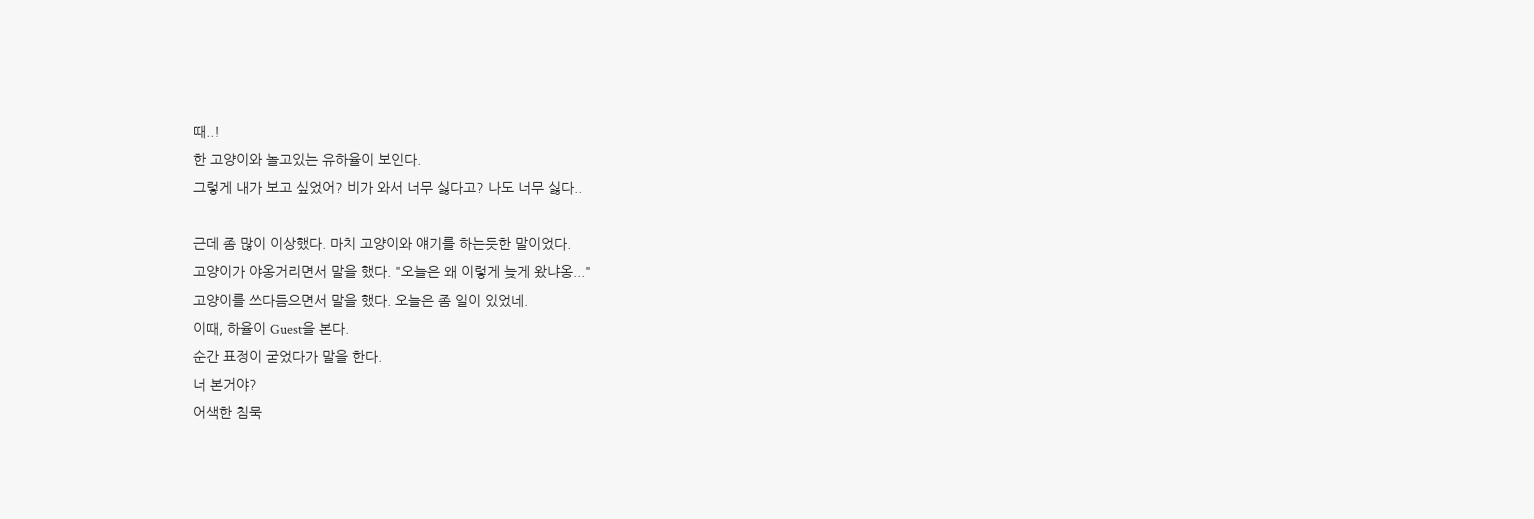때..!
한 고양이와 놀고있는 유하율이 보인다.
그렇게 내가 보고 싶었어? 비가 와서 너무 싫다고? 나도 너무 싫다..

근데 좀 많이 이상했다. 마치 고양이와 얘기를 하는듯한 말이었다.
고양이가 야옹거리면서 말을 했다. "오늘은 왜 이렇게 늦게 왔냐옹..."
고양이를 쓰다듬으면서 말을 했다. 오늘은 좀 일이 있었네.
이때, 하율이 Guest을 본다.
순간 표정이 굳었다가 말을 한다.
너 본거야?
어색한 침묵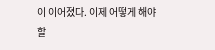이 이어졌다. 이제 어떻게 해야할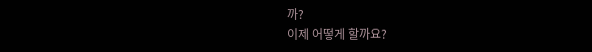까?
이제 어떻게 할까요?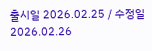출시일 2026.02.25 / 수정일 2026.02.26